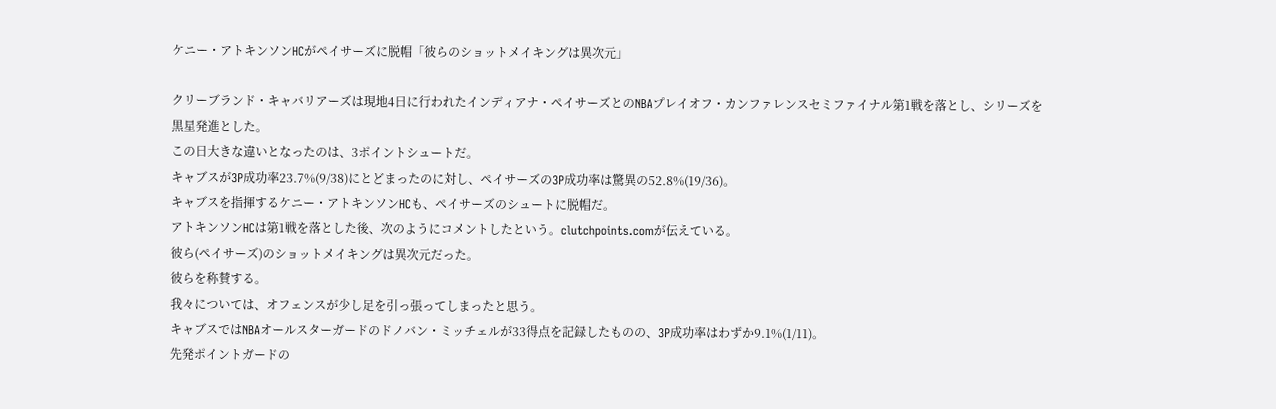ケニー・アトキンソンHCがペイサーズに脱帽「彼らのショットメイキングは異次元」

クリーブランド・キャバリアーズは現地4日に行われたインディアナ・ペイサーズとのNBAプレイオフ・カンファレンスセミファイナル第1戦を落とし、シリーズを黒星発進とした。
この日大きな違いとなったのは、3ポイントシュートだ。
キャブスが3P成功率23.7%(9/38)にとどまったのに対し、ペイサーズの3P成功率は驚異の52.8%(19/36)。
キャブスを指揮するケニー・アトキンソンHCも、ペイサーズのシュートに脱帽だ。
アトキンソンHCは第1戦を落とした後、次のようにコメントしたという。clutchpoints.comが伝えている。
彼ら(ペイサーズ)のショットメイキングは異次元だった。
彼らを称賛する。
我々については、オフェンスが少し足を引っ張ってしまったと思う。
キャブスではNBAオールスターガードのドノバン・ミッチェルが33得点を記録したものの、3P成功率はわずか9.1%(1/11)。
先発ポイントガードの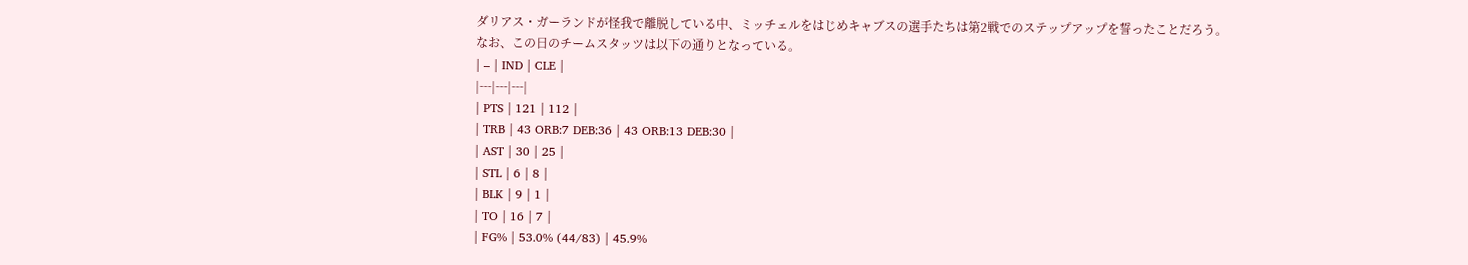ダリアス・ガーランドが怪我で離脱している中、ミッチェルをはじめキャブスの選手たちは第2戦でのステップアップを誓ったことだろう。
なお、この日のチームスタッツは以下の通りとなっている。
| – | IND | CLE |
|---|---|---|
| PTS | 121 | 112 |
| TRB | 43 ORB:7 DEB:36 | 43 ORB:13 DEB:30 |
| AST | 30 | 25 |
| STL | 6 | 8 |
| BLK | 9 | 1 |
| TO | 16 | 7 |
| FG% | 53.0% (44/83) | 45.9%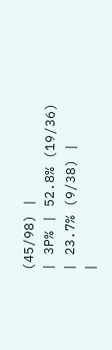(45/98) |
| 3P% | 52.8% (19/36) | 23.7% (9/38) |
|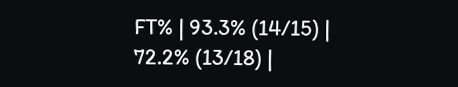FT% | 93.3% (14/15) | 72.2% (13/18) |